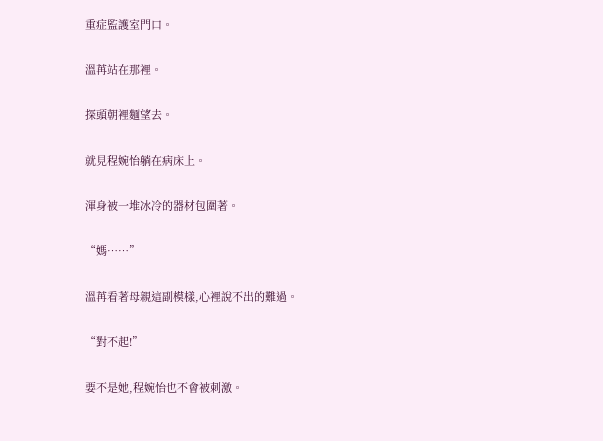重症監護室門口。

溫苒站在那裡。

探頭朝裡麵望去。

就見程婉怡躺在病床上。

渾身被一堆冰冷的器材包圍著。

“媽……”

溫苒看著母親這副模樣,心裡說不出的難過。

“對不起!”

要不是她,程婉怡也不會被刺激。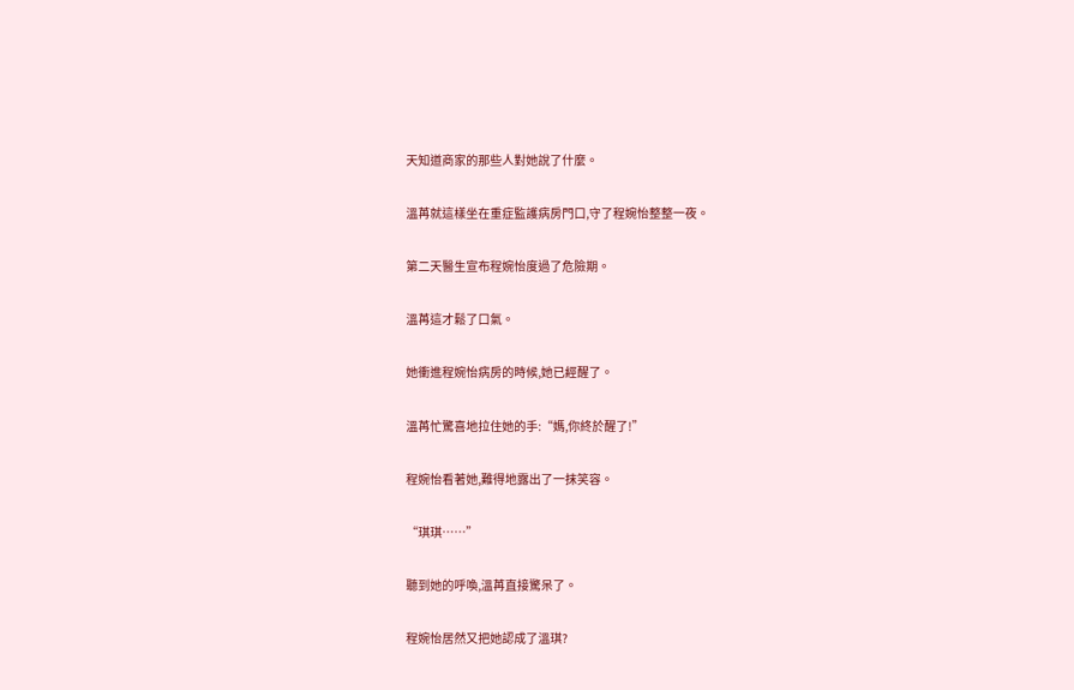天知道商家的那些人對她說了什麼。

溫苒就這樣坐在重症監護病房門口,守了程婉怡整整一夜。

第二天醫生宣布程婉怡度過了危險期。

溫苒這才鬆了口氣。

她衝進程婉怡病房的時候,她已經醒了。

溫苒忙驚喜地拉住她的手:“媽,你終於醒了!”

程婉怡看著她,難得地露出了一抹笑容。

“琪琪……”

聽到她的呼喚,溫苒直接驚呆了。

程婉怡居然又把她認成了溫琪?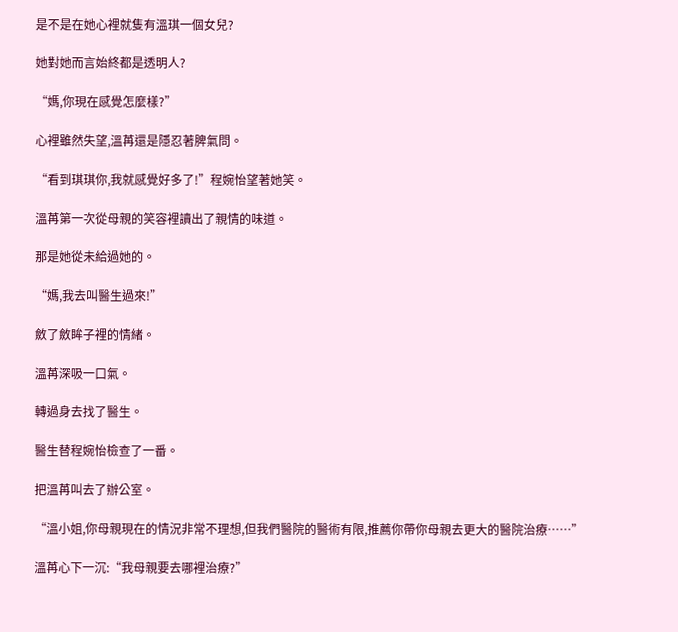是不是在她心裡就隻有溫琪一個女兒?

她對她而言始終都是透明人?

“媽,你現在感覺怎麼樣?”

心裡雖然失望,溫苒還是隱忍著脾氣問。

“看到琪琪你,我就感覺好多了!”程婉怡望著她笑。

溫苒第一次從母親的笑容裡讀出了親情的味道。

那是她從未給過她的。

“媽,我去叫醫生過來!”

斂了斂眸子裡的情緒。

溫苒深吸一口氣。

轉過身去找了醫生。

醫生替程婉怡檢查了一番。

把溫苒叫去了辦公室。

“溫小姐,你母親現在的情況非常不理想,但我們醫院的醫術有限,推薦你帶你母親去更大的醫院治療……”

溫苒心下一沉:“我母親要去哪裡治療?”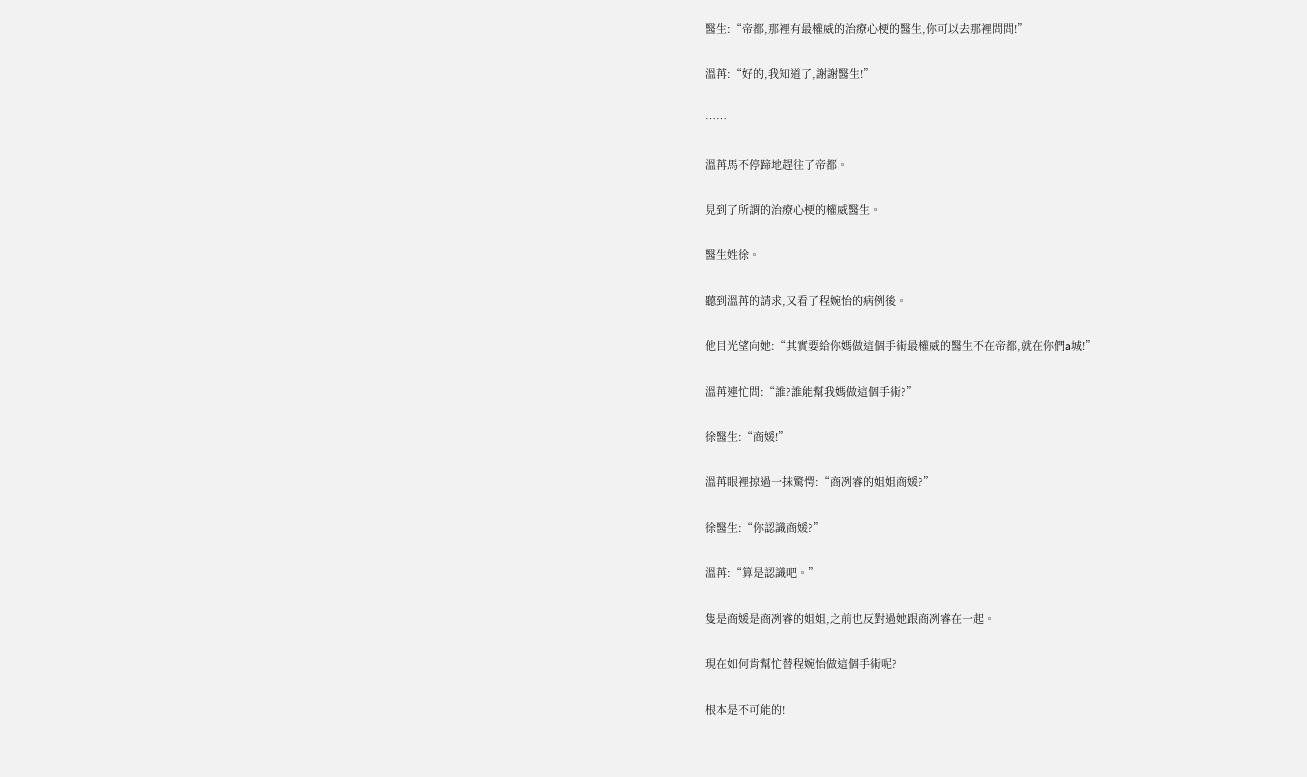醫生:“帝都,那裡有最權威的治療心梗的醫生,你可以去那裡問問!”

溫苒:“好的,我知道了,謝謝醫生!”

……

溫苒馬不停蹄地趕往了帝都。

見到了所謂的治療心梗的權威醫生。

醫生姓徐。

聽到溫苒的請求,又看了程婉怡的病例後。

他目光望向她:“其實要給你媽做這個手術最權威的醫生不在帝都,就在你們a城!”

溫苒連忙問:“誰?誰能幫我媽做這個手術?”

徐醫生:“商媛!”

溫苒眼裡掠過一抹驚愕:“商冽睿的姐姐商媛?”

徐醫生:“你認識商媛?”

溫苒:“算是認識吧。”

隻是商媛是商冽睿的姐姐,之前也反對過她跟商冽睿在一起。

現在如何肯幫忙替程婉怡做這個手術呢?

根本是不可能的!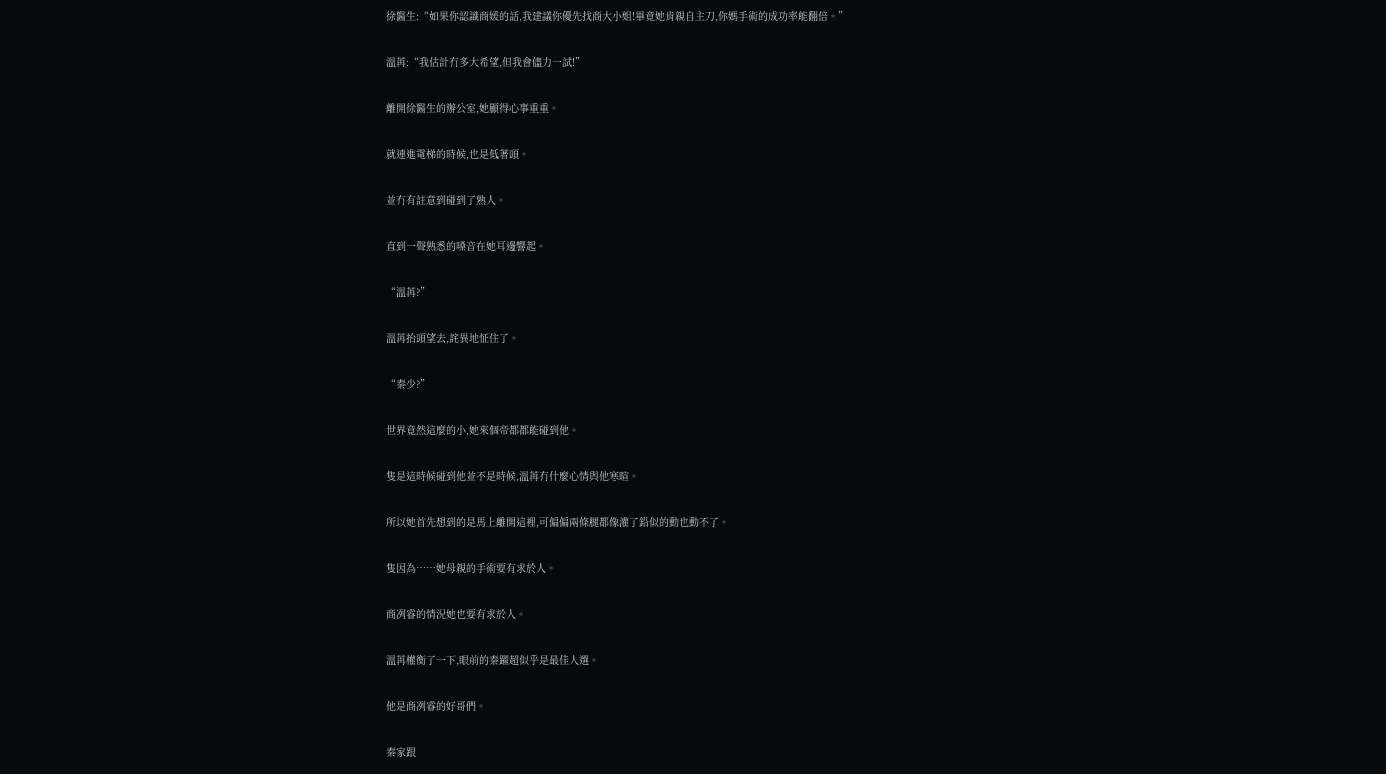徐醫生:“如果你認識商媛的話,我建議你優先找商大小姐!畢竟她肯親自主刀,你媽手術的成功率能翻倍。”

溫苒:“我估計冇多大希望,但我會儘力一試!”

離開徐醫生的辦公室,她顯得心事重重。

就連進電梯的時候,也是低著頭。

並冇有註意到碰到了熟人。

直到一聲熟悉的嗓音在她耳邊響起。

“溫苒?”

溫苒抬頭望去,詫異地怔住了。

“秦少?”

世界竟然這麼的小,她來個帝都都能碰到他。

隻是這時候碰到他並不是時候,溫苒冇什麼心情與他寒暄。

所以她首先想到的是馬上離開這裡,可偏偏兩條腿都像灌了鉛似的動也動不了。

隻因為……她母親的手術要有求於人。

商冽睿的情況她也要有求於人。

溫苒權衡了一下,眼前的秦躍超似乎是最佳人選。

他是商冽睿的好哥們。

秦家跟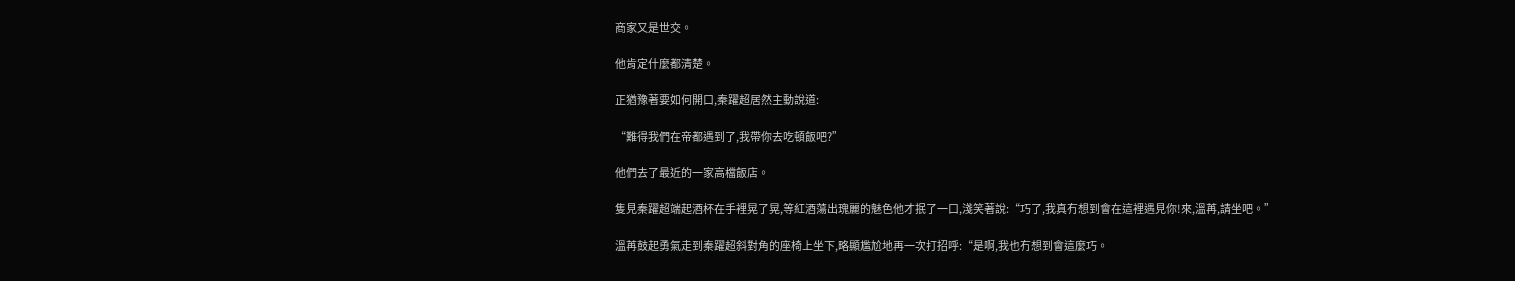商家又是世交。

他肯定什麼都清楚。

正猶豫著要如何開口,秦躍超居然主動說道:

“難得我們在帝都遇到了,我帶你去吃頓飯吧?”

他們去了最近的一家高檔飯店。

隻見秦躍超端起酒杯在手裡晃了晃,等紅酒蕩出瑰麗的魅色他才抿了一口,淺笑著說:“巧了,我真冇想到會在這裡遇見你!來,溫苒,請坐吧。”

溫苒鼓起勇氣走到秦躍超斜對角的座椅上坐下,略顯尷尬地再一次打招呼:“是啊,我也冇想到會這麼巧。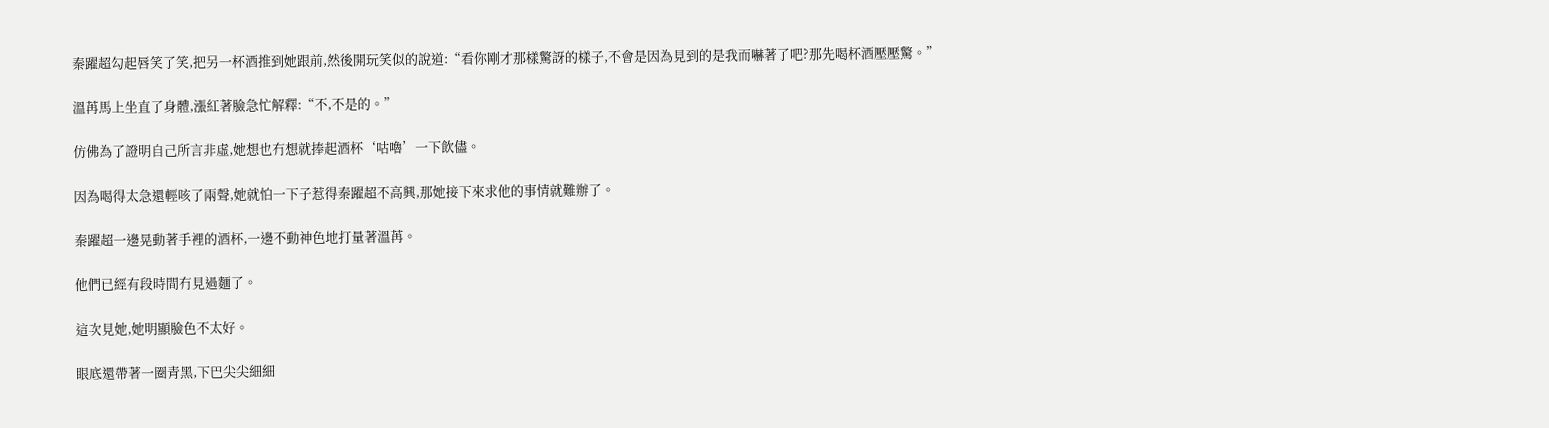秦躍超勾起唇笑了笑,把另一杯酒推到她跟前,然後開玩笑似的說道:“看你剛才那樣驚訝的樣子,不會是因為見到的是我而嚇著了吧?那先喝杯酒壓壓驚。”

溫苒馬上坐直了身體,漲紅著臉急忙解釋:“不,不是的。”

仿佛為了證明自己所言非虛,她想也冇想就捧起酒杯‘咕嚕’一下飲儘。

因為喝得太急還輕咳了兩聲,她就怕一下子惹得秦躍超不高興,那她接下來求他的事情就難辦了。

秦躍超一邊晃動著手裡的酒杯,一邊不動神色地打量著溫苒。

他們已經有段時間冇見過麵了。

這次見她,她明顯臉色不太好。

眼底還帶著一圈青黑,下巴尖尖細細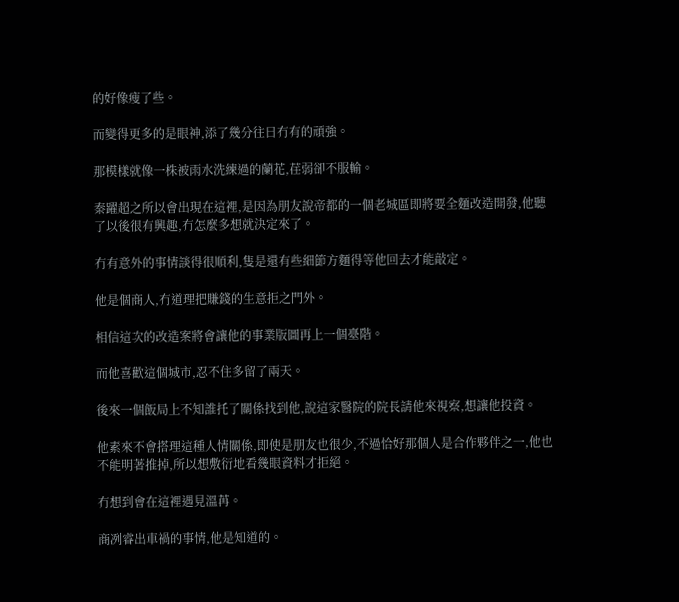的好像瘦了些。

而變得更多的是眼神,添了幾分往日冇有的頑強。

那模樣就像一株被雨水洗練過的蘭花,荏弱卻不服輸。

秦躍超之所以會出現在這裡,是因為朋友說帝都的一個老城區即將要全麵改造開發,他聽了以後很有興趣,冇怎麼多想就決定來了。

冇有意外的事情談得很順利,隻是還有些細節方麵得等他回去才能敲定。

他是個商人,冇道理把賺錢的生意拒之門外。

相信這次的改造案將會讓他的事業版圖再上一個臺階。

而他喜歡這個城市,忍不住多留了兩天。

後來一個飯局上不知誰托了關係找到他,說這家醫院的院長請他來視察,想讓他投資。

他素來不會搭理這種人情關係,即使是朋友也很少,不過恰好那個人是合作夥伴之一,他也不能明著推掉,所以想敷衍地看幾眼資料才拒絕。

冇想到會在這裡遇見溫苒。

商冽睿出車禍的事情,他是知道的。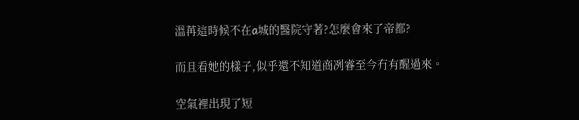溫苒這時候不在a城的醫院守著?怎麼會來了帝都?

而且看她的樣子,似乎還不知道商冽睿至今冇有醒過來。

空氣裡出現了短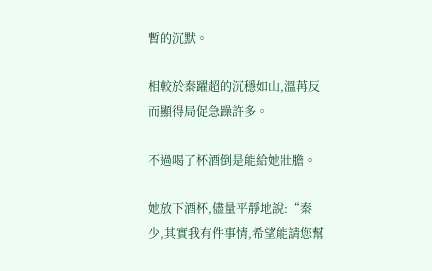暫的沉默。

相較於秦躍超的沉穩如山,溫苒反而顯得局促急躁許多。

不過喝了杯酒倒是能給她壯膽。

她放下酒杯,儘量平靜地說:“秦少,其實我有件事情,希望能請您幫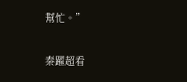幫忙。”

秦躍超看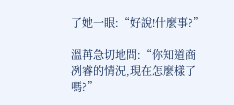了她一眼:“好說!什麼事?”

溫苒急切地問:“你知道商冽睿的情況,現在怎麼樣了嗎?”